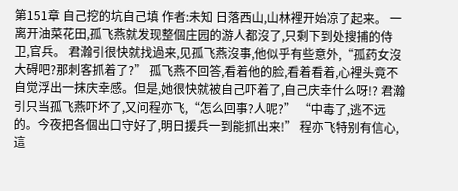第151章 自己挖的坑自己填 作者:未知 日落西山,山林裡开始凉了起来。 一离开油菜花田,孤飞燕就发现整個庄园的游人都沒了,只剩下到处搜捕的侍卫,官兵。 君瀚引很快就找過来,见孤飞燕沒事,他似乎有些意外,“孤药女沒大碍吧?那刺客抓着了?” 孤飞燕不回答,看着他的脸,看着看着,心裡头竟不自觉浮出一抹庆幸感。但是,她很快就被自己吓着了,自己庆幸什么呀!? 君瀚引只当孤飞燕吓坏了,又问程亦飞,“怎么回事?人呢?” “中毒了,逃不远的。今夜把各個出口守好了,明日援兵一到能抓出来!” 程亦飞特别有信心,這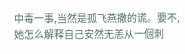中毒一事,当然是孤飞燕撒的谎。要不,她怎么解释自己安然无恙从一個刺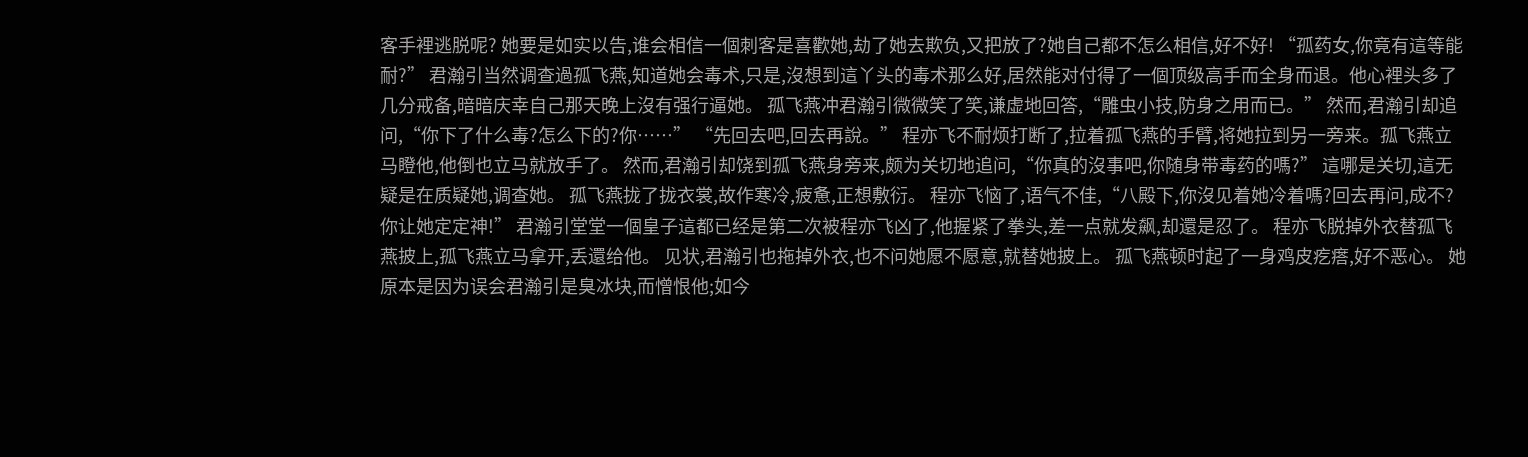客手裡逃脱呢? 她要是如实以告,谁会相信一個刺客是喜歡她,劫了她去欺负,又把放了?她自己都不怎么相信,好不好! “孤药女,你竟有這等能耐?” 君瀚引当然调查過孤飞燕,知道她会毒术,只是,沒想到這丫头的毒术那么好,居然能对付得了一個顶级高手而全身而退。他心裡头多了几分戒备,暗暗庆幸自己那天晚上沒有强行逼她。 孤飞燕冲君瀚引微微笑了笑,谦虚地回答,“雕虫小技,防身之用而已。” 然而,君瀚引却追问,“你下了什么毒?怎么下的?你……” “先回去吧,回去再說。” 程亦飞不耐烦打断了,拉着孤飞燕的手臂,将她拉到另一旁来。孤飞燕立马瞪他,他倒也立马就放手了。 然而,君瀚引却饶到孤飞燕身旁来,颇为关切地追问,“你真的沒事吧,你随身带毒药的嗎?” 這哪是关切,這无疑是在质疑她,调查她。 孤飞燕拢了拢衣裳,故作寒冷,疲惫,正想敷衍。 程亦飞恼了,语气不佳,“八殿下,你沒见着她冷着嗎?回去再问,成不?你让她定定神!” 君瀚引堂堂一個皇子這都已经是第二次被程亦飞凶了,他握紧了拳头,差一点就发飙,却還是忍了。 程亦飞脱掉外衣替孤飞燕披上,孤飞燕立马拿开,丢還给他。 见状,君瀚引也拖掉外衣,也不问她愿不愿意,就替她披上。 孤飞燕顿时起了一身鸡皮疙瘩,好不恶心。 她原本是因为误会君瀚引是臭冰块,而憎恨他;如今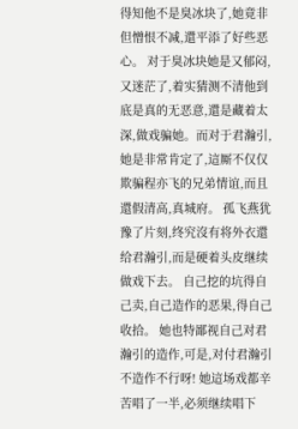得知他不是臭冰块了,她竟非但憎恨不减,還平添了好些恶心。 对于臭冰块她是又郁闷,又迷茫了,着实猜测不清他到底是真的无恶意,還是藏着太深,做戏骗她。而对于君瀚引,她是非常肯定了,這厮不仅仅欺骗程亦飞的兄弟情谊,而且還假清高,真城府。 孤飞燕犹豫了片刻,终究沒有将外衣還给君瀚引,而是硬着头皮继续做戏下去。 自己挖的坑得自己卖,自己造作的恶果,得自己收拾。 她也特鄙视自己对君瀚引的造作,可是,对付君瀚引不造作不行呀! 她這场戏都辛苦唱了一半,必须继续唱下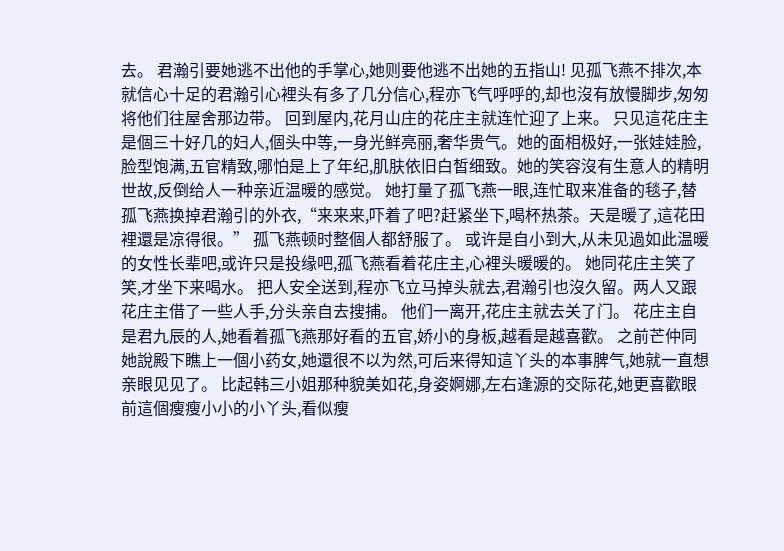去。 君瀚引要她逃不出他的手掌心,她则要他逃不出她的五指山! 见孤飞燕不排次,本就信心十足的君瀚引心裡头有多了几分信心,程亦飞气呼呼的,却也沒有放慢脚步,匆匆将他们往屋舍那边带。 回到屋内,花月山庄的花庄主就连忙迎了上来。 只见這花庄主是個三十好几的妇人,個头中等,一身光鲜亮丽,奢华贵气。她的面相极好,一张娃娃脸,脸型饱满,五官精致,哪怕是上了年纪,肌肤依旧白皙细致。她的笑容沒有生意人的精明世故,反倒给人一种亲近温暖的感觉。 她打量了孤飞燕一眼,连忙取来准备的毯子,替孤飞燕换掉君瀚引的外衣,“来来来,吓着了吧?赶紧坐下,喝杯热茶。天是暖了,這花田裡還是凉得很。” 孤飞燕顿时整個人都舒服了。 或许是自小到大,从未见過如此温暖的女性长辈吧,或许只是投缘吧,孤飞燕看着花庄主,心裡头暖暖的。 她同花庄主笑了笑,才坐下来喝水。 把人安全送到,程亦飞立马掉头就去,君瀚引也沒久留。两人又跟花庄主借了一些人手,分头亲自去搜捕。 他们一离开,花庄主就去关了门。 花庄主自是君九辰的人,她看着孤飞燕那好看的五官,娇小的身板,越看是越喜歡。 之前芒仲同她說殿下瞧上一個小药女,她還很不以为然,可后来得知這丫头的本事脾气,她就一直想亲眼见见了。 比起韩三小姐那种貌美如花,身姿婀娜,左右逢源的交际花,她更喜歡眼前這個瘦瘦小小的小丫头,看似瘦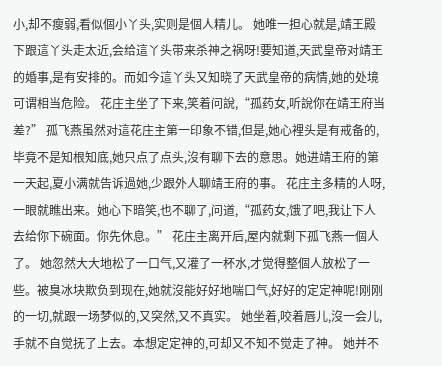小,却不瘦弱,看似個小丫头,实则是個人精儿。 她唯一担心就是,靖王殿下跟這丫头走太近,会给這丫头带来杀神之祸呀!要知道,天武皇帝对靖王的婚事,是有安排的。而如今這丫头又知晓了天武皇帝的病情,她的处境可谓相当危险。 花庄主坐了下来,笑着问說,“孤药女,听說你在靖王府当差?” 孤飞燕虽然对這花庄主第一印象不错,但是,她心裡头是有戒备的,毕竟不是知根知底,她只点了点头,沒有聊下去的意思。她进靖王府的第一天起,夏小满就告诉過她,少跟外人聊靖王府的事。 花庄主多精的人呀,一眼就瞧出来。她心下暗笑,也不聊了,问道,“孤药女,饿了吧,我让下人去给你下碗面。你先休息。” 花庄主离开后,屋内就剩下孤飞燕一個人了。 她忽然大大地松了一口气,又灌了一杯水,才觉得整個人放松了一些。被臭冰块欺负到现在,她就沒能好好地喘口气,好好的定定神呢!刚刚的一切,就跟一场梦似的,又突然,又不真实。 她坐着,咬着唇儿,沒一会儿,手就不自觉抚了上去。本想定定神的,可却又不知不觉走了神。 她并不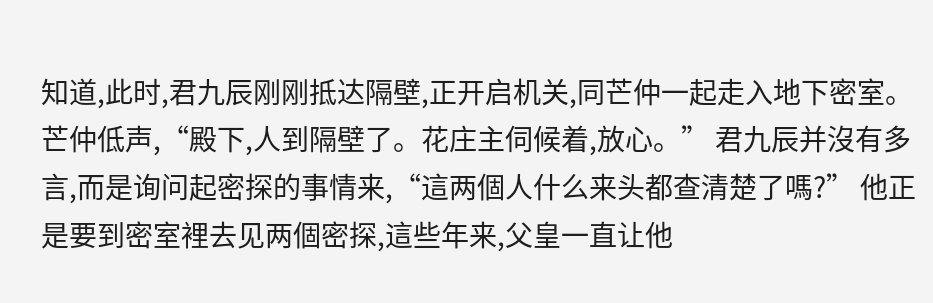知道,此时,君九辰刚刚抵达隔壁,正开启机关,同芒仲一起走入地下密室。 芒仲低声,“殿下,人到隔壁了。花庄主伺候着,放心。” 君九辰并沒有多言,而是询问起密探的事情来,“這两個人什么来头都查清楚了嗎?” 他正是要到密室裡去见两個密探,這些年来,父皇一直让他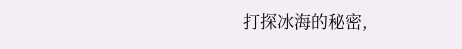打探冰海的秘密,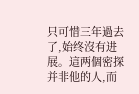只可惜三年過去了,始终沒有进展。這两個密探并非他的人,而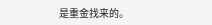是重金找来的。